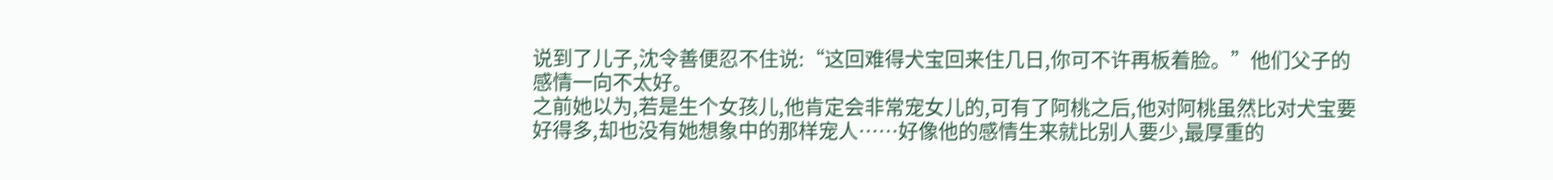说到了儿子,沈令善便忍不住说:“这回难得犬宝回来住几日,你可不许再板着脸。”他们父子的感情一向不太好。
之前她以为,若是生个女孩儿,他肯定会非常宠女儿的,可有了阿桃之后,他对阿桃虽然比对犬宝要好得多,却也没有她想象中的那样宠人……好像他的感情生来就比别人要少,最厚重的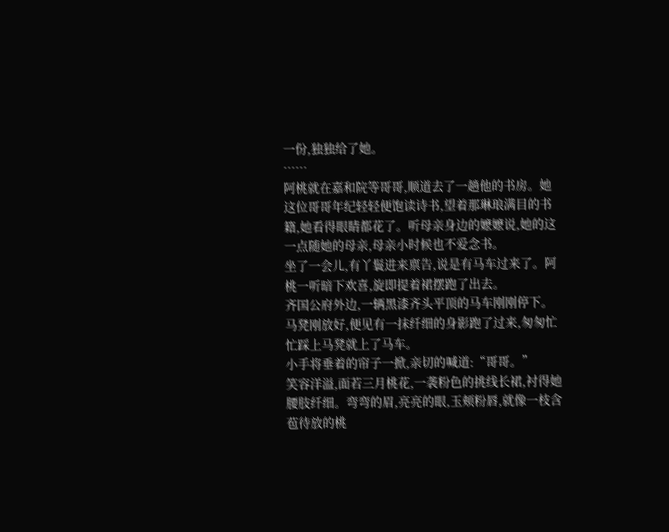一份,独独给了她。
……
阿桃就在嘉和院等哥哥,顺道去了一趟他的书房。她这位哥哥年纪轻轻便饱读诗书,望着那琳琅满目的书籍,她看得眼睛都花了。听母亲身边的嬷嬷说,她的这一点随她的母亲,母亲小时候也不爱念书。
坐了一会儿,有丫鬟进来禀告,说是有马车过来了。阿桃一听暗下欢喜,旋即提着裙摆跑了出去。
齐国公府外边,一辆黑漆齐头平顶的马车刚刚停下。
马凳刚放好,便见有一抹纤细的身影跑了过来,匆匆忙忙踩上马凳就上了马车。
小手将垂着的帘子一掀,亲切的喊道:“哥哥。”
笑容洋溢,面若三月桃花,一袭粉色的挑线长裙,衬得她腰肢纤细。弯弯的眉,亮亮的眼,玉颊粉唇,就像一枝含苞待放的桃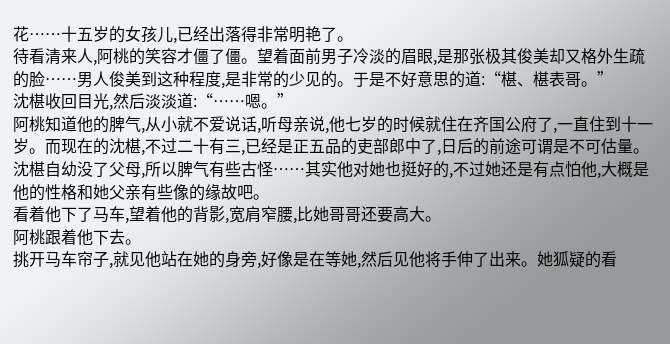花……十五岁的女孩儿,已经出落得非常明艳了。
待看清来人,阿桃的笑容才僵了僵。望着面前男子冷淡的眉眼,是那张极其俊美却又格外生疏的脸……男人俊美到这种程度,是非常的少见的。于是不好意思的道:“椹、椹表哥。”
沈椹收回目光,然后淡淡道:“……嗯。”
阿桃知道他的脾气,从小就不爱说话,听母亲说,他七岁的时候就住在齐国公府了,一直住到十一岁。而现在的沈椹,不过二十有三,已经是正五品的吏部郎中了,日后的前途可谓是不可估量。沈椹自幼没了父母,所以脾气有些古怪……其实他对她也挺好的,不过她还是有点怕他,大概是他的性格和她父亲有些像的缘故吧。
看着他下了马车,望着他的背影,宽肩窄腰,比她哥哥还要高大。
阿桃跟着他下去。
挑开马车帘子,就见他站在她的身旁,好像是在等她,然后见他将手伸了出来。她狐疑的看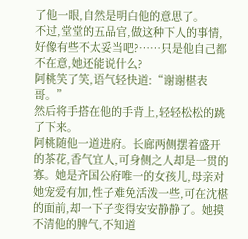了他一眼,自然是明白他的意思了。
不过,堂堂的五品官,做这种下人的事情,好像有些不太妥当吧?……只是他自己都不在意,她还能说什么?
阿桃笑了笑,语气轻快道:“谢谢椹表哥。”
然后将手搭在他的手背上,轻轻松松的跳了下来。
阿桃随他一道进府。长廊两侧摆着盛开的茶花,香气宜人,可身侧之人却是一贯的寡。她是齐国公府唯一的女孩儿,母亲对她宠爱有加,性子难免活泼一些,可在沈椹的面前,却一下子变得安安静静了。她摸不清他的脾气,不知道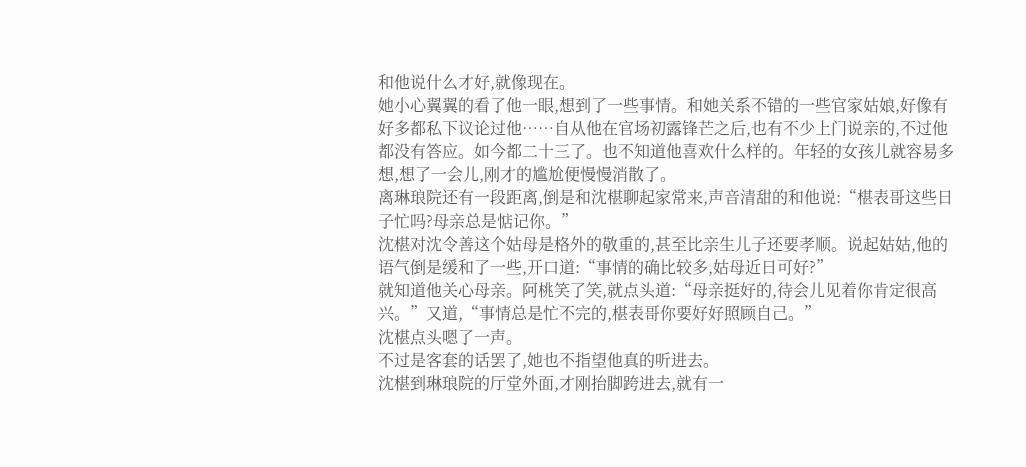和他说什么才好,就像现在。
她小心翼翼的看了他一眼,想到了一些事情。和她关系不错的一些官家姑娘,好像有好多都私下议论过他……自从他在官场初露锋芒之后,也有不少上门说亲的,不过他都没有答应。如今都二十三了。也不知道他喜欢什么样的。年轻的女孩儿就容易多想,想了一会儿,刚才的尴尬便慢慢消散了。
离琳琅院还有一段距离,倒是和沈椹聊起家常来,声音清甜的和他说:“椹表哥这些日子忙吗?母亲总是惦记你。”
沈椹对沈令善这个姑母是格外的敬重的,甚至比亲生儿子还要孝顺。说起姑姑,他的语气倒是缓和了一些,开口道:“事情的确比较多,姑母近日可好?”
就知道他关心母亲。阿桃笑了笑,就点头道:“母亲挺好的,待会儿见着你肯定很高兴。”又道,“事情总是忙不完的,椹表哥你要好好照顾自己。”
沈椹点头嗯了一声。
不过是客套的话罢了,她也不指望他真的听进去。
沈椹到琳琅院的厅堂外面,才刚抬脚跨进去,就有一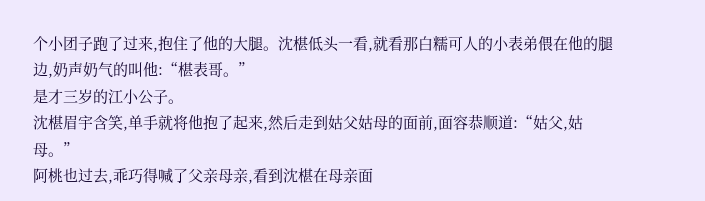个小团子跑了过来,抱住了他的大腿。沈椹低头一看,就看那白糯可人的小表弟偎在他的腿边,奶声奶气的叫他:“椹表哥。”
是才三岁的江小公子。
沈椹眉宇含笑,单手就将他抱了起来,然后走到姑父姑母的面前,面容恭顺道:“姑父,姑母。”
阿桃也过去,乖巧得喊了父亲母亲,看到沈椹在母亲面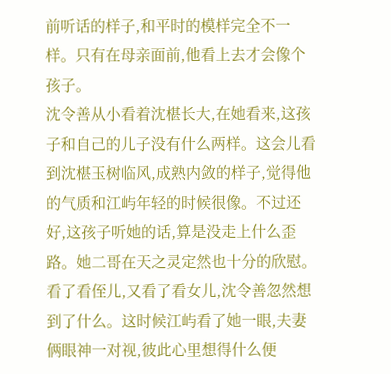前听话的样子,和平时的模样完全不一样。只有在母亲面前,他看上去才会像个孩子。
沈令善从小看着沈椹长大,在她看来,这孩子和自己的儿子没有什么两样。这会儿看到沈椹玉树临风,成熟内敛的样子,觉得他的气质和江屿年轻的时候很像。不过还好,这孩子听她的话,算是没走上什么歪路。她二哥在天之灵定然也十分的欣慰。
看了看侄儿,又看了看女儿,沈令善忽然想到了什么。这时候江屿看了她一眼,夫妻俩眼神一对视,彼此心里想得什么便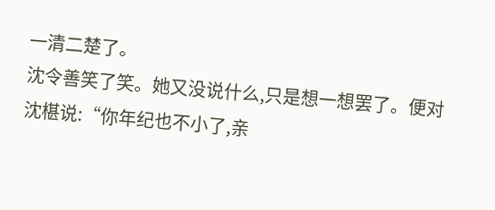一清二楚了。
沈令善笑了笑。她又没说什么,只是想一想罢了。便对沈椹说:“你年纪也不小了,亲